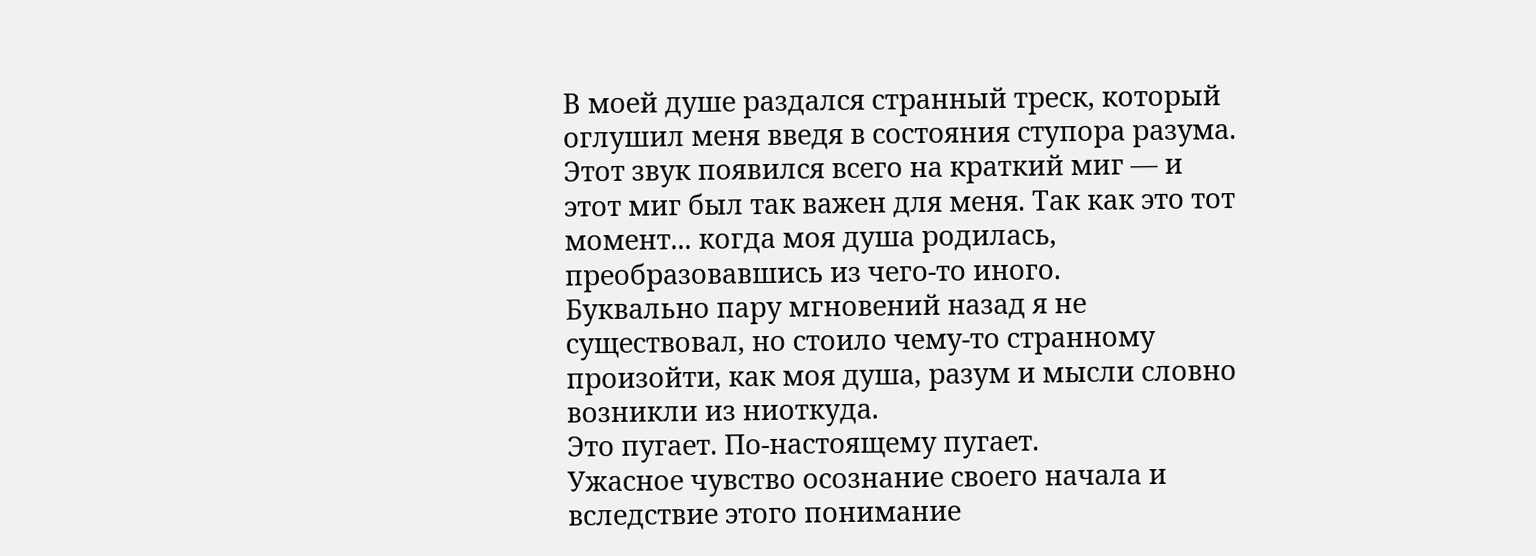В моей душе раздался странный треск, который оглушил меня введя в состояния ступора разума.
Этот звук появился всего на краткий миг — и этот миг был так важен для меня. Так как это тот момент... когда моя душа родилась, преобразовавшись из чего-то иного.
Буквально пару мгновений назад я не существовал, но стоило чему-то странному произойти, как моя душа, разум и мысли словно возникли из ниоткуда.
Это пугает. По-настоящему пугает.
Ужасное чувство осознание своего начала и вследствие этого понимание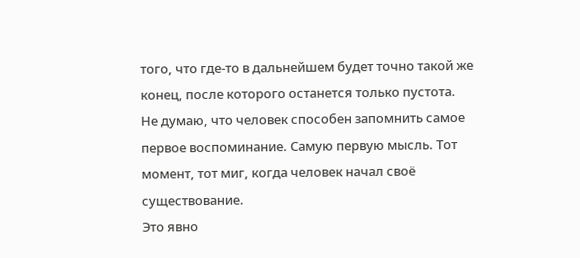того, что где-то в дальнейшем будет точно такой же конец, после которого останется только пустота.
Не думаю, что человек способен запомнить самое первое воспоминание. Самую первую мысль. Тот момент, тот миг, когда человек начал своё существование.
Это явно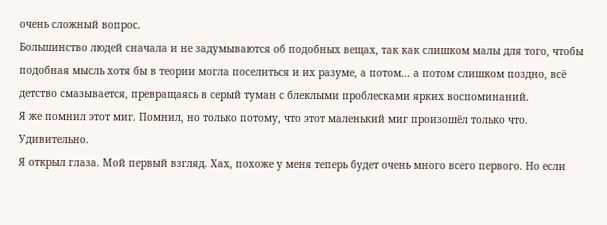очень сложный вопрос.
Большинство людей сначала и не задумываются об подобных вещах, так как слишком малы для того, чтобы подобная мысль хотя бы в теории могла поселиться и их разуме, а потом... а потом слишком поздно, всё детство смазывается, превращаясь в серый туман с блеклыми проблесками ярких воспоминаний.
Я же помнил этот миг. Помнил, но только потому, что этот маленький миг произошёл только что.
Удивительно.
Я открыл глаза. Мой первый взгляд. Хах, похоже у меня теперь будет очень много всего первого. Но если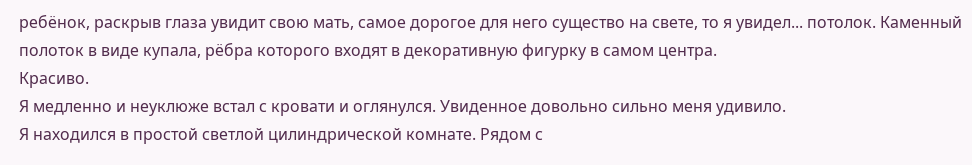ребёнок, раскрыв глаза увидит свою мать, самое дорогое для него существо на свете, то я увидел... потолок. Каменный полоток в виде купала, рёбра которого входят в декоративную фигурку в самом центра.
Красиво.
Я медленно и неуклюже встал с кровати и оглянулся. Увиденное довольно сильно меня удивило.
Я находился в простой светлой цилиндрической комнате. Рядом с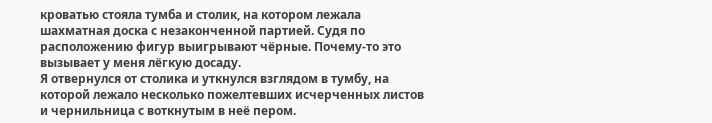кроватью стояла тумба и столик, на котором лежала шахматная доска с незаконченной партией. Судя по расположению фигур выигрывают чёрные. Почему-то это вызывает у меня лёгкую досаду.
Я отвернулся от столика и уткнулся взглядом в тумбу, на которой лежало несколько пожелтевших исчерченных листов и чернильница с воткнутым в неё пером.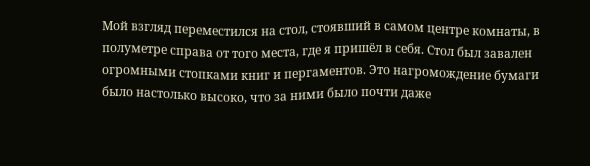Мой взгляд переместился на стол, стоявший в самом центре комнаты, в полуметре справа от того места, где я пришёл в себя. Стол был завален огромными стопками книг и пергаментов. Это нагромождение бумаги было настолько высоко, что за ними было почти даже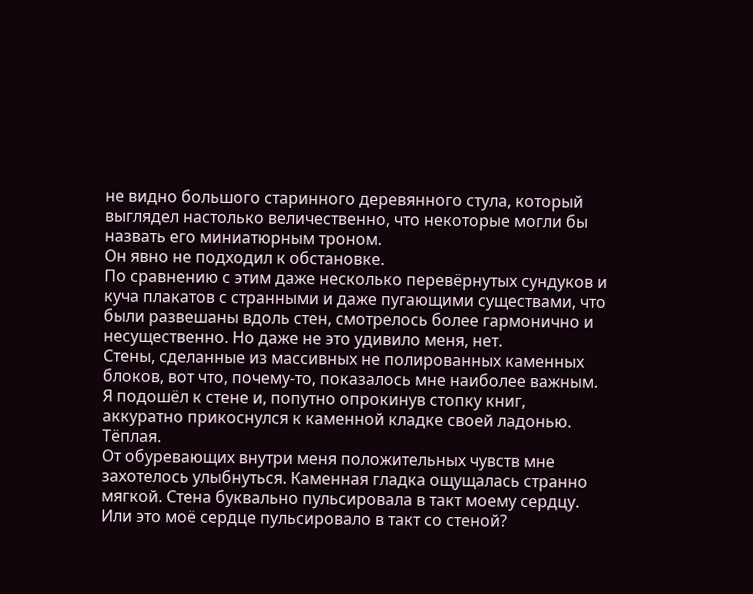не видно большого старинного деревянного стула, который выглядел настолько величественно, что некоторые могли бы назвать его миниатюрным троном.
Он явно не подходил к обстановке.
По сравнению с этим даже несколько перевёрнутых сундуков и куча плакатов с странными и даже пугающими существами, что были развешаны вдоль стен, смотрелось более гармонично и несущественно. Но даже не это удивило меня, нет.
Стены, сделанные из массивных не полированных каменных блоков, вот что, почему-то, показалось мне наиболее важным. Я подошёл к стене и, попутно опрокинув стопку книг, аккуратно прикоснулся к каменной кладке своей ладонью.
Тёплая.
От обуревающих внутри меня положительных чувств мне захотелось улыбнуться. Каменная гладка ощущалась странно мягкой. Стена буквально пульсировала в такт моему сердцу.
Или это моё сердце пульсировало в такт со стеной?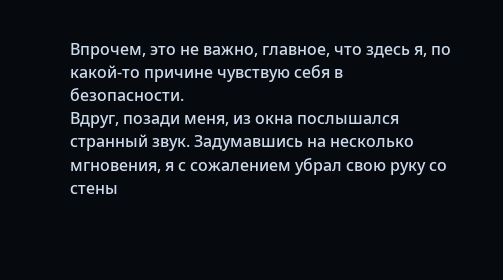Впрочем, это не важно, главное, что здесь я, по какой-то причине чувствую себя в безопасности.
Вдруг, позади меня, из окна послышался странный звук. Задумавшись на несколько мгновения, я с сожалением убрал свою руку со стены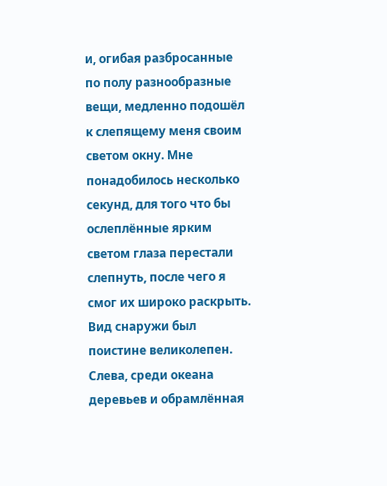и, огибая разбросанные по полу разнообразные вещи, медленно подошёл к слепящему меня своим светом окну. Мне понадобилось несколько секунд, для того что бы ослеплённые ярким светом глаза перестали слепнуть, после чего я смог их широко раскрыть.
Вид снаружи был поистине великолепен. Слева, среди океана деревьев и обрамлённая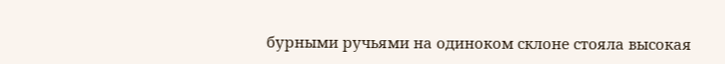бурными ручьями на одиноком склоне стояла высокая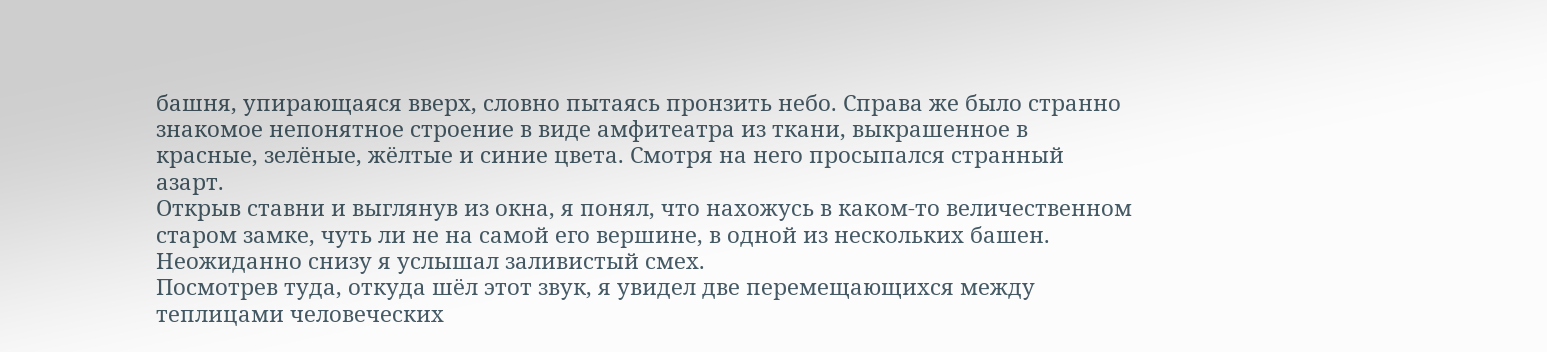башня, упирающаяся вверх, словно пытаясь пронзить небо. Справа же было странно знакомое непонятное строение в виде амфитеатра из ткани, выкрашенное в красные, зелёные, жёлтые и синие цвета. Смотря на него просыпался странный азарт.
Открыв ставни и выглянув из окна, я понял, что нахожусь в каком-то величественном старом замке, чуть ли не на самой его вершине, в одной из нескольких башен.
Неожиданно снизу я услышал заливистый смех.
Посмотрев туда, откуда шёл этот звук, я увидел две перемещающихся между теплицами человеческих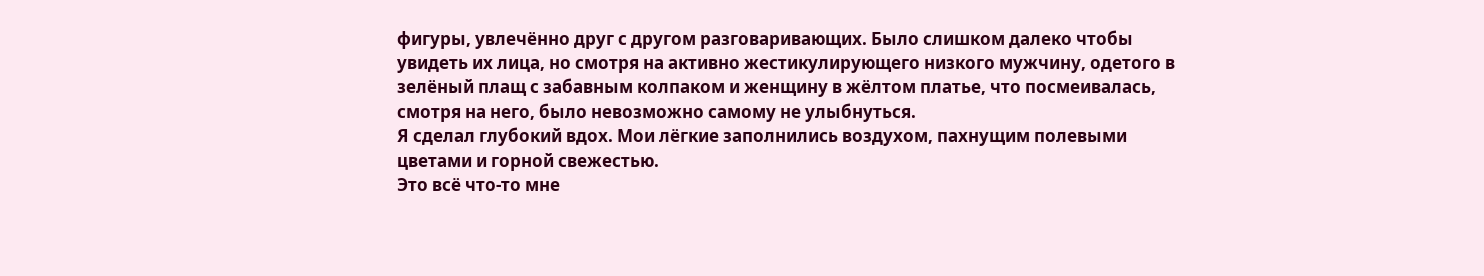фигуры, увлечённо друг с другом разговаривающих. Было слишком далеко чтобы увидеть их лица, но смотря на активно жестикулирующего низкого мужчину, одетого в зелёный плащ с забавным колпаком и женщину в жёлтом платье, что посмеивалась, смотря на него, было невозможно самому не улыбнуться.
Я сделал глубокий вдох. Мои лёгкие заполнились воздухом, пахнущим полевыми цветами и горной свежестью.
Это всё что-то мне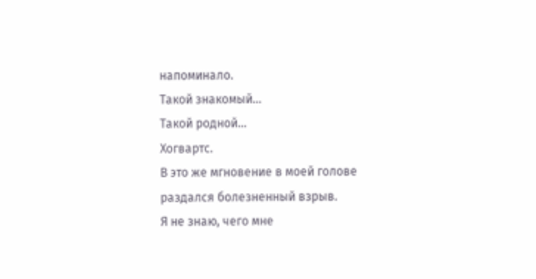напоминало.
Такой знакомый...
Такой родной...
Хогвартс.
В это же мгновение в моей голове раздался болезненный взрыв.
Я не знаю, чего мне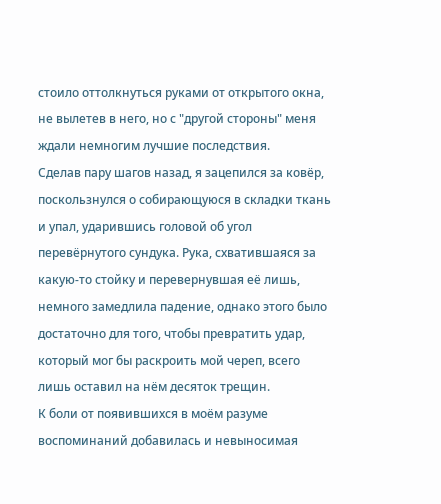стоило оттолкнуться руками от открытого окна, не вылетев в него, но с "другой стороны" меня ждали немногим лучшие последствия.
Сделав пару шагов назад, я зацепился за ковёр, поскользнулся о собирающуюся в складки ткань и упал, ударившись головой об угол перевёрнутого сундука. Рука, схватившаяся за какую-то стойку и перевернувшая её лишь, немного замедлила падение, однако этого было достаточно для того, чтобы превратить удар, который мог бы раскроить мой череп, всего лишь оставил на нём десяток трещин.
К боли от появившихся в моём разуме воспоминаний добавилась и невыносимая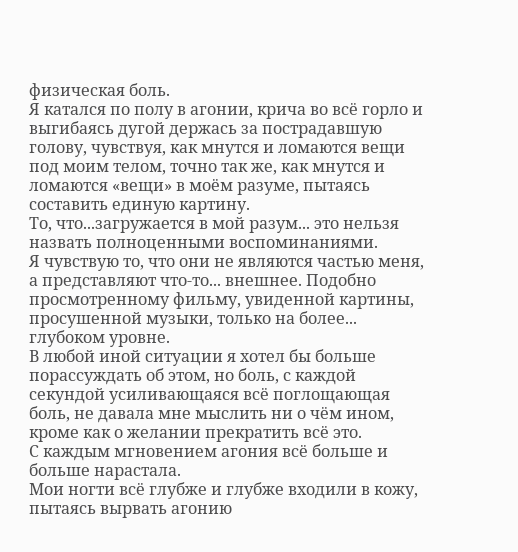физическая боль.
Я катался по полу в агонии, крича во всё горло и выгибаясь дугой держась за пострадавшую голову, чувствуя, как мнутся и ломаются вещи под моим телом, точно так же, как мнутся и ломаются «вещи» в моём разуме, пытаясь составить единую картину.
То, что...загружается в мой разум... это нельзя назвать полноценными воспоминаниями.
Я чувствую то, что они не являются частью меня, а представляют что-то... внешнее. Подобно просмотренному фильму, увиденной картины, просушенной музыки, только на более... глубоком уровне.
В любой иной ситуации я хотел бы больше порассуждать об этом, но боль, с каждой секундой усиливающаяся всё поглощающая боль, не давала мне мыслить ни о чём ином, кроме как о желании прекратить всё это.
С каждым мгновением агония всё больше и больше нарастала.
Мои ногти всё глубже и глубже входили в кожу, пытаясь вырвать агонию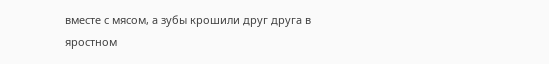вместе с мясом, а зубы крошили друг друга в яростном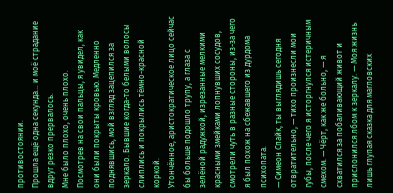противостоянии.
Прошла ещё одна секунда... и моё страдание вдруг резко прервалось.
Мне было плохо, очень плохо.
Посмотрев на свои пальцы, я увидел, как они были покрыты кровью. Медленно поднявшись, мой взгляд зацепился за зеркало. Бывшие когда-то белыми волосы слиплись и покрылись тёмно-красной коркой.
Утончённое, аристократическое лицо сейчас бы больше подошло трупу, а глаза с зелёной радужкой, изрезанные мелкими красными змейками лопнувших сосудов, смотрели чуть в разные стороны, из-за чего я был похож на сбежавшего из дурдома психопата.
— Симеон Спайк, ты выглядишь сегодня отвратительно, — тихо произнесли мои губы, после чего я исторгнулся истеричным смехом. — Чёрт, как же больно, — я схватился за побаливающий живот и прислонился лбом к зеркалу. — Моя жизнь лишь глупая сказка для магловских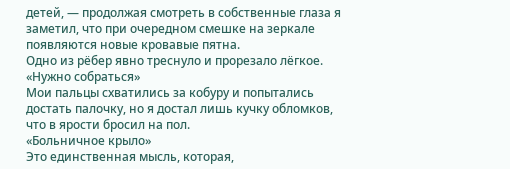детей, — продолжая смотреть в собственные глаза я заметил, что при очередном смешке на зеркале появляются новые кровавые пятна.
Одно из рёбер явно треснуло и прорезало лёгкое.
«Нужно собраться»
Мои пальцы схватились за кобуру и попытались достать палочку, но я достал лишь кучку обломков, что в ярости бросил на пол.
«Больничное крыло»
Это единственная мысль, которая,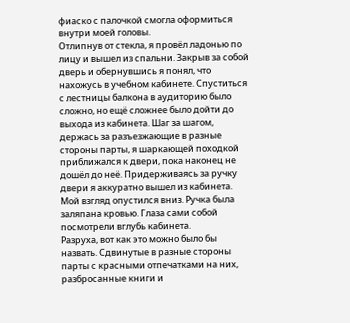фиаско с палочкой смогла оформиться внутри моей головы.
Отлипнув от стекла, я провёл ладонью по лицу и вышел из спальни. Закрыв за собой дверь и обернувшись я понял, что нахожусь в учебном кабинете. Спуститься с лестницы балкона в аудиторию было сложно, но ещё сложнее было дойти до выхода из кабинета. Шаг за шагом, держась за разъезжающие в разные стороны парты, я шаркающей походкой приближался к двери, пока наконец не дошёл до неё. Придерживаясь за ручку двери я аккуратно вышел из кабинета. Мой взгляд опустился вниз. Ручка была заляпана кровью. Глаза сами собой посмотрели вглубь кабинета.
Разруха, вот как это можно было бы назвать. Сдвинутые в разные стороны парты с красными отпечатками на них, разбросанные книги и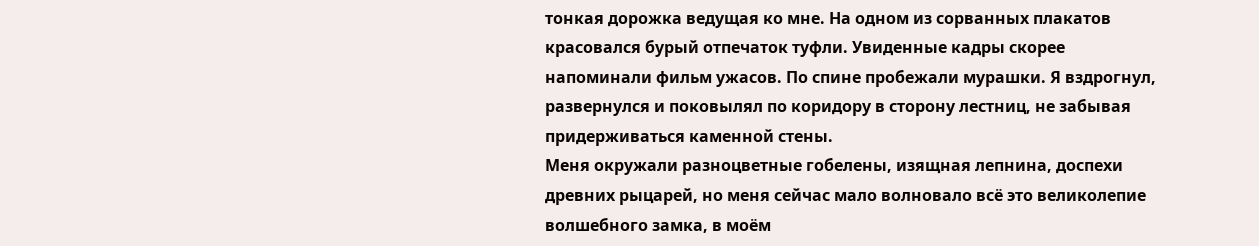тонкая дорожка ведущая ко мне. На одном из сорванных плакатов красовался бурый отпечаток туфли. Увиденные кадры скорее напоминали фильм ужасов. По спине пробежали мурашки. Я вздрогнул, развернулся и поковылял по коридору в сторону лестниц, не забывая придерживаться каменной стены.
Меня окружали разноцветные гобелены, изящная лепнина, доспехи древних рыцарей, но меня сейчас мало волновало всё это великолепие волшебного замка, в моём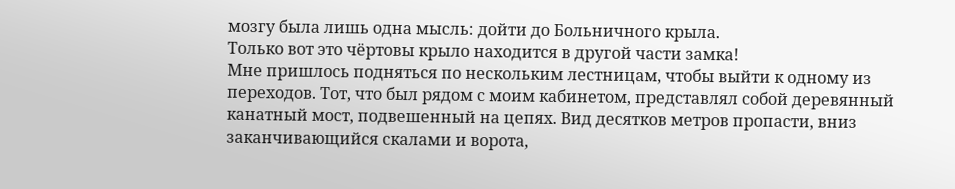мозгу была лишь одна мысль: дойти до Больничного крыла.
Только вот это чёртовы крыло находится в другой части замка!
Мне пришлось подняться по нескольким лестницам, чтобы выйти к одному из переходов. Тот, что был рядом с моим кабинетом, представлял собой деревянный канатный мост, подвешенный на цепях. Вид десятков метров пропасти, вниз заканчивающийся скалами и ворота,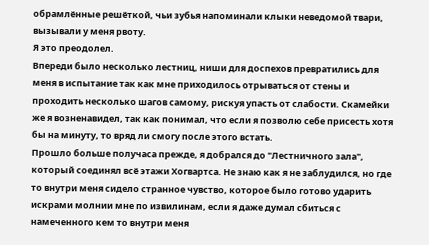обрамлённые решёткой, чьи зубья напоминали клыки неведомой твари, вызывали у меня рвоту.
Я это преодолел.
Впереди было несколько лестниц, ниши для доспехов превратились для меня в испытание так как мне приходилось отрываться от стены и проходить несколько шагов самому, рискуя упасть от слабости. Скамейки же я возненавидел, так как понимал, что если я позволю себе присесть хотя бы на минуту, то вряд ли смогу после этого встать.
Прошло больше получаса прежде, я добрался до "Лестничного зала", который соединял всё этажи Хогвартса. Не знаю как я не заблудился, но где то внутри меня сидело странное чувство, которое было готово ударить искрами молнии мне по извилинам, если я даже думал сбиться с намеченного кем то внутри меня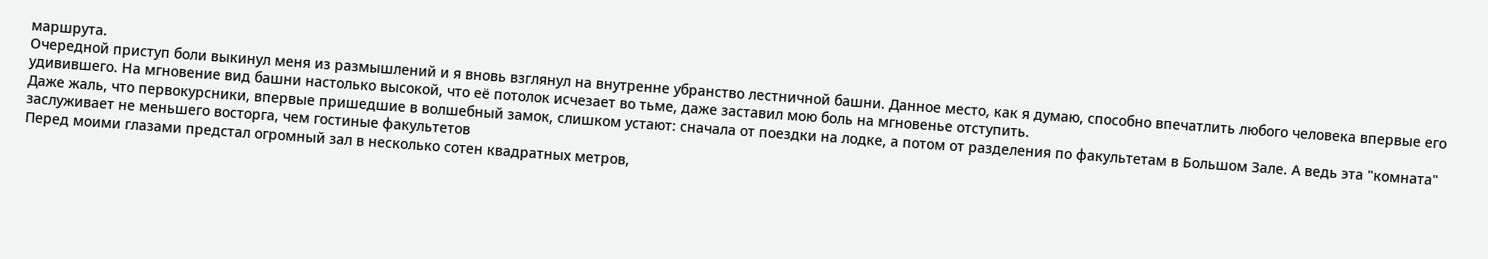маршрута.
Очередной приступ боли выкинул меня из размышлений и я вновь взглянул на внутренне убранство лестничной башни. Данное место, как я думаю, способно впечатлить любого человека впервые его удивившего. На мгновение вид башни настолько высокой, что её потолок исчезает во тьме, даже заставил мою боль на мгновенье отступить.
Даже жаль, что первокурсники, впервые пришедшие в волшебный замок, слишком устают: сначала от поездки на лодке, а потом от разделения по факультетам в Большом Зале. А ведь эта "комната" заслуживает не меньшего восторга, чем гостиные факультетов
Перед моими глазами предстал огромный зал в несколько сотен квадратных метров,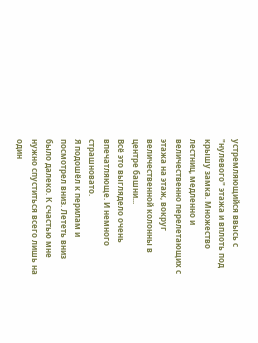устремляющийся ввысь с "нулевого" этажа и вплоть под крышу замка. Множество лестниц, медленно и величественно перелетающих с этажа на этаж, вокруг величественной колонны в центре башни...
Всё это выглядело очень впечатляюще. И немного страшновато.
Я подошёл к перилам и посмотрел вниз. Лететь вниз было далеко. К счастью мне нужно спуститься всего лишь на один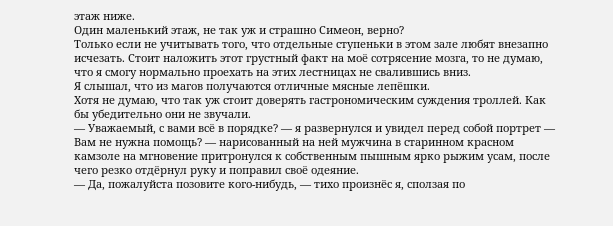этаж ниже.
Один маленький этаж, не так уж и страшно Симеон, верно?
Только если не учитывать того, что отдельные ступеньки в этом зале любят внезапно исчезать. Стоит наложить этот грустный факт на моё сотрясение мозга, то не думаю, что я смогу нормально проехать на этих лестницах не свалившись вниз.
Я слышал, что из магов получаются отличные мясные лепёшки.
Хотя не думаю, что так уж стоит доверять гастрономическим суждения троллей. Как бы убедительно они не звучали.
— Уважаемый, с вами всё в порядке? — я развернулся и увидел перед собой портрет — Вам не нужна помощь? — нарисованный на ней мужчина в старинном красном камзоле на мгновение притронулся к собственным пышным ярко рыжим усам, после чего резко отдёрнул руку и поправил своё одеяние.
— Да, пожалуйста позовите кого-нибудь, — тихо произнёс я, сползая по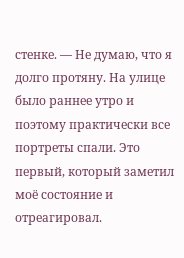стенке. — Не думаю, что я долго протяну. На улице было раннее утро и поэтому практически все портреты спали. Это первый, который заметил моё состояние и отреагировал.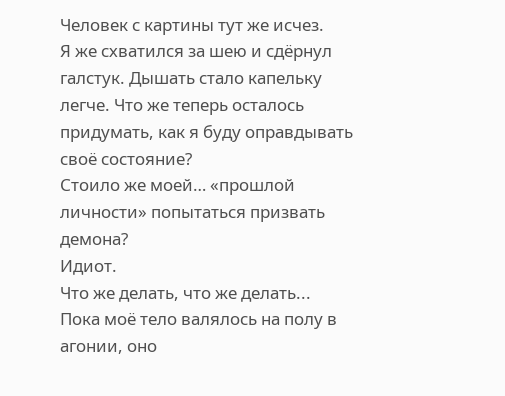Человек с картины тут же исчез.
Я же схватился за шею и сдёрнул галстук. Дышать стало капельку легче. Что же теперь осталось придумать, как я буду оправдывать своё состояние?
Стоило же моей… «прошлой личности» попытаться призвать демона?
Идиот.
Что же делать, что же делать...
Пока моё тело валялось на полу в агонии, оно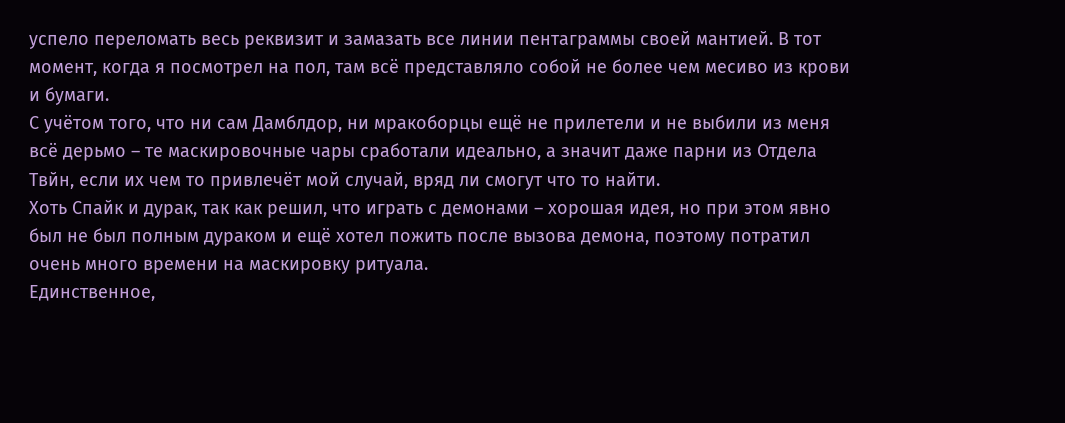успело переломать весь реквизит и замазать все линии пентаграммы своей мантией. В тот момент, когда я посмотрел на пол, там всё представляло собой не более чем месиво из крови и бумаги.
С учётом того, что ни сам Дамблдор, ни мракоборцы ещё не прилетели и не выбили из меня всё дерьмо – те маскировочные чары сработали идеально, а значит даже парни из Отдела Твйн, если их чем то привлечёт мой случай, вряд ли смогут что то найти.
Хоть Спайк и дурак, так как решил, что играть с демонами – хорошая идея, но при этом явно был не был полным дураком и ещё хотел пожить после вызова демона, поэтому потратил очень много времени на маскировку ритуала.
Единственное,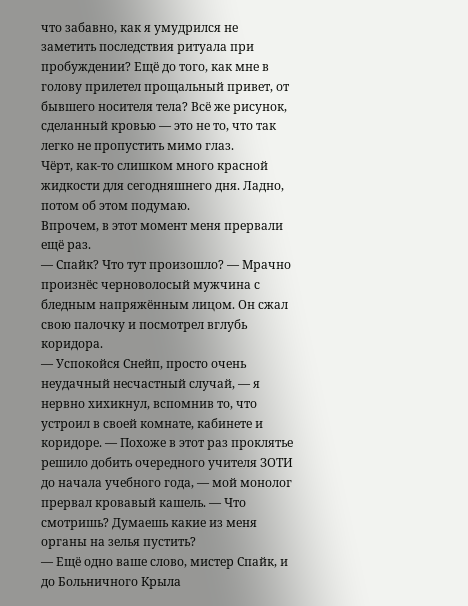что забавно, как я умудрился не заметить последствия ритуала при пробуждении? Ещё до того, как мне в голову прилетел прощальный привет, от бывшего носителя тела? Всё же рисунок, сделанный кровью — это не то, что так легко не пропустить мимо глаз.
Чёрт, как-то слишком много красной жидкости для сегодняшнего дня. Ладно, потом об этом подумаю.
Впрочем, в этот момент меня прервали ещё раз.
— Спайк? Что тут произошло? — Мрачно произнёс черноволосый мужчина с бледным напряжённым лицом. Он сжал свою палочку и посмотрел вглубь коридора.
— Успокойся Снейп, просто очень неудачный несчастный случай, — я нервно хихикнул, вспомнив то, что устроил в своей комнате, кабинете и коридоре. — Похоже в этот раз проклятье решило добить очередного учителя ЗОТИ до начала учебного года, — мой монолог прервал кровавый кашель. — Что смотришь? Думаешь какие из меня органы на зелья пустить?
— Ещё одно ваше слово, мистер Спайк, и до Больничного Крыла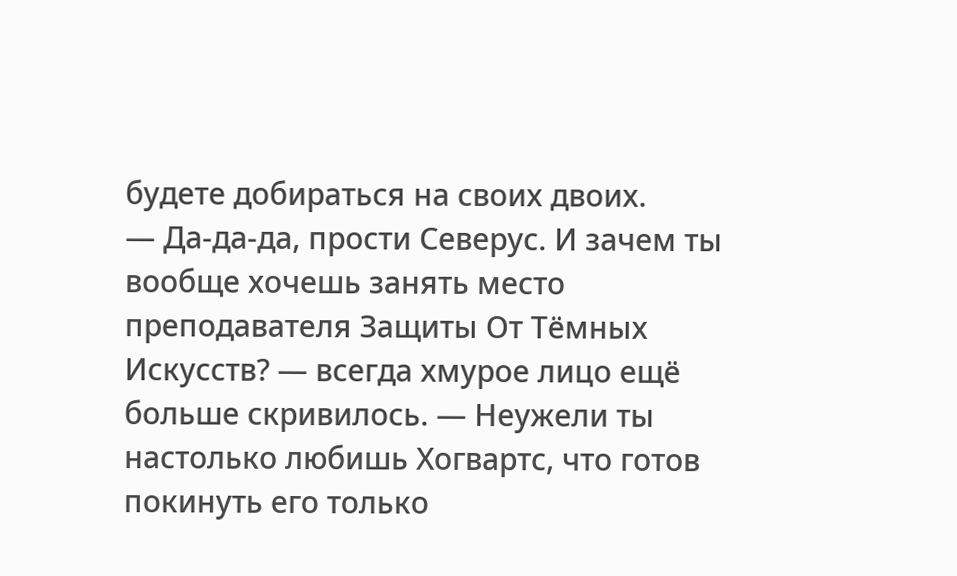будете добираться на своих двоих.
— Да-да-да, прости Северус. И зачем ты вообще хочешь занять место преподавателя Защиты От Тёмных Искусств? — всегда хмурое лицо ещё больше скривилось. — Неужели ты настолько любишь Хогвартс, что готов покинуть его только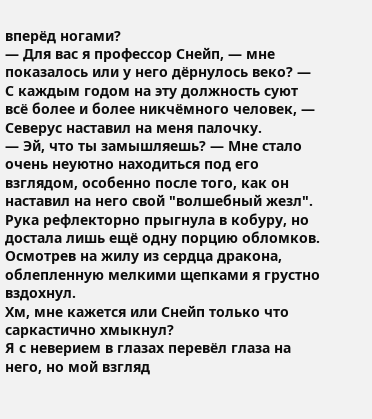вперёд ногами?
— Для вас я профессор Снейп, — мне показалось или у него дёрнулось веко? — С каждым годом на эту должность суют всё более и более никчёмного человек, — Северус наставил на меня палочку.
— Эй, что ты замышляешь? — Мне стало очень неуютно находиться под его взглядом, особенно после того, как он наставил на него свой "волшебный жезл". Рука рефлекторно прыгнула в кобуру, но достала лишь ещё одну порцию обломков. Осмотрев на жилу из сердца дракона, облепленную мелкими щепками я грустно вздохнул.
Хм, мне кажется или Снейп только что саркастично хмыкнул?
Я с неверием в глазах перевёл глаза на него, но мой взгляд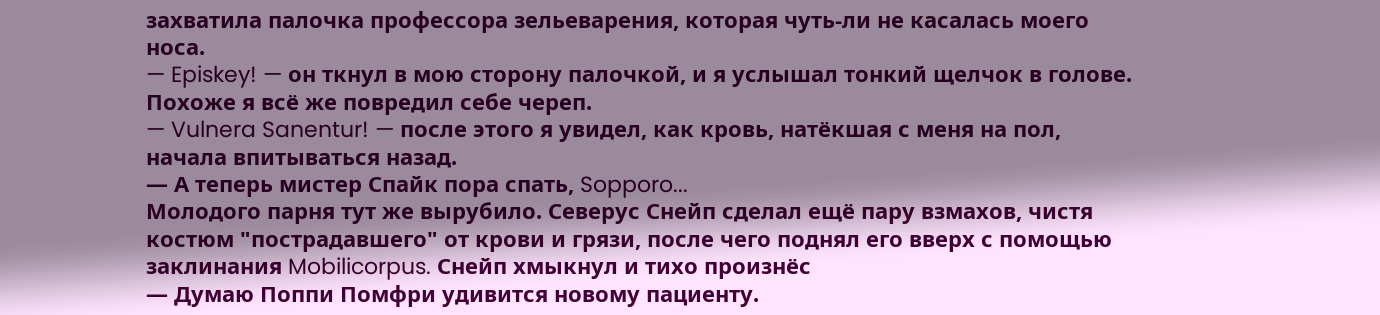захватила палочка профессора зельеварения, которая чуть-ли не касалась моего носа.
— Episkey! — он ткнул в мою сторону палочкой, и я услышал тонкий щелчок в голове. Похоже я всё же повредил себе череп.
— Vulnera Sanentur! — после этого я увидел, как кровь, натёкшая с меня на пол, начала впитываться назад.
— А теперь мистер Спайк пора спать, Sopporo...
Молодого парня тут же вырубило. Северус Снейп сделал ещё пару взмахов, чистя костюм "пострадавшего" от крови и грязи, после чего поднял его вверх с помощью заклинания Mobilicorpus. Снейп хмыкнул и тихо произнёс
— Думаю Поппи Помфри удивится новому пациенту.